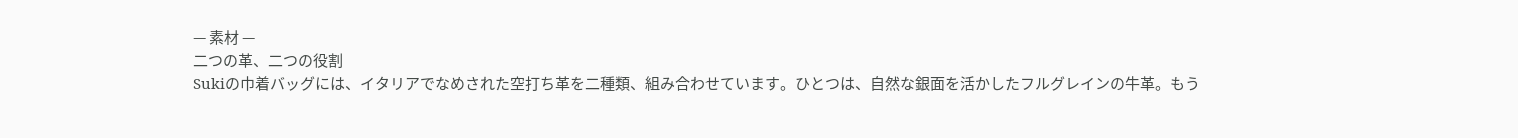— 素材 —
二つの革、二つの役割
Sukiの巾着バッグには、イタリアでなめされた空打ち革を二種類、組み合わせています。ひとつは、自然な銀面を活かしたフルグレインの牛革。もう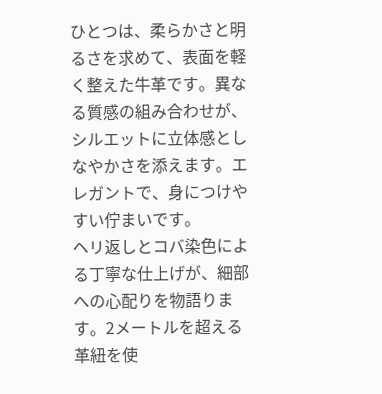ひとつは、柔らかさと明るさを求めて、表面を軽く整えた牛革です。異なる質感の組み合わせが、シルエットに立体感としなやかさを添えます。エレガントで、身につけやすい佇まいです。
ヘリ返しとコバ染色による丁寧な仕上げが、細部への心配りを物語ります。2メートルを超える革紐を使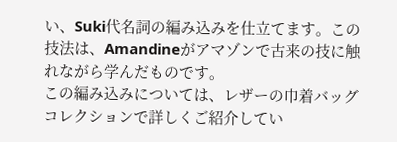い、Suki代名詞の編み込みを仕立てます。この技法は、Amandineがアマゾンで古来の技に触れながら学んだものです。
この編み込みについては、レザーの巾着バッグ コレクションで詳しくご紹介してい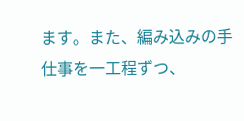ます。また、編み込みの手仕事を一工程ずつ、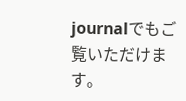journalでもご覧いただけます。